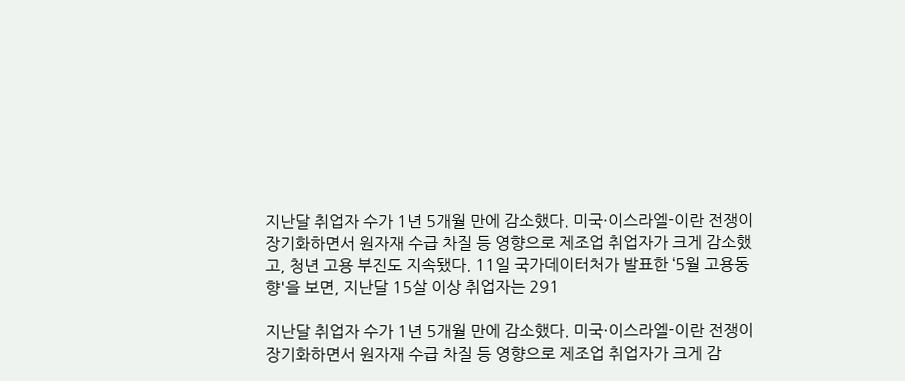지난달 취업자 수가 1년 5개월 만에 감소했다. 미국·이스라엘-이란 전쟁이 장기화하면서 원자재 수급 차질 등 영향으로 제조업 취업자가 크게 감소했고, 청년 고용 부진도 지속됐다. 11일 국가데이터처가 발표한 ‘5월 고용동향'을 보면, 지난달 15살 이상 취업자는 291

지난달 취업자 수가 1년 5개월 만에 감소했다. 미국·이스라엘-이란 전쟁이 장기화하면서 원자재 수급 차질 등 영향으로 제조업 취업자가 크게 감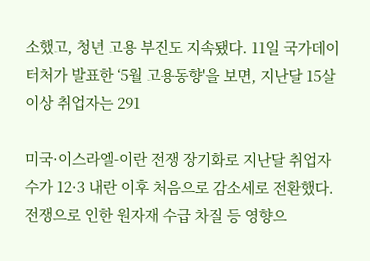소했고, 청년 고용 부진도 지속됐다. 11일 국가데이터처가 발표한 ‘5월 고용동향'을 보면, 지난달 15살 이상 취업자는 291

미국·이스라엘-이란 전쟁 장기화로 지난달 취업자 수가 12·3 내란 이후 처음으로 감소세로 전환했다. 전쟁으로 인한 원자재 수급 차질 등 영향으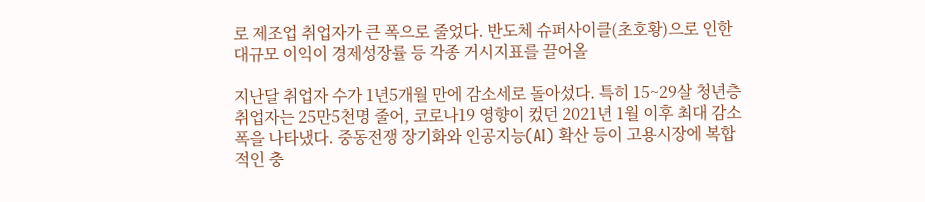로 제조업 취업자가 큰 폭으로 줄었다. 반도체 슈퍼사이클(초호황)으로 인한 대규모 이익이 경제성장률 등 각종 거시지표를 끌어올

지난달 취업자 수가 1년5개월 만에 감소세로 돌아섰다. 특히 15~29살 청년층 취업자는 25만5천명 줄어, 코로나19 영향이 컸던 2021년 1월 이후 최대 감소폭을 나타냈다. 중동전쟁 장기화와 인공지능(AI) 확산 등이 고용시장에 복합적인 충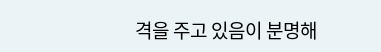격을 주고 있음이 분명해